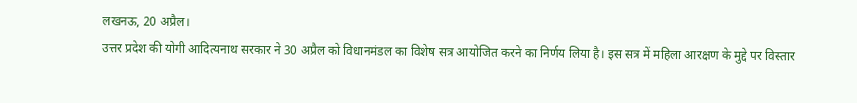लखनऊ, 20 अप्रैल।
उत्तर प्रदेश की योगी आदित्यनाथ सरकार ने 30 अप्रैल को विधानमंडल का विशेष सत्र आयोजित करने का निर्णय लिया है। इस सत्र में महिला आरक्षण के मुद्दे पर विस्तार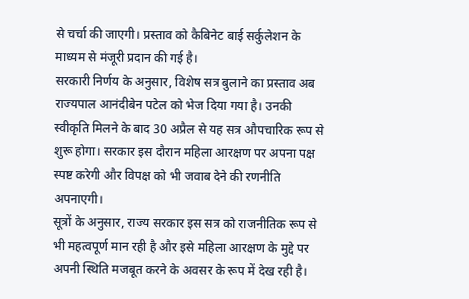से चर्चा की जाएगी। प्रस्ताव को कैबिनेट बाई सर्कुलेशन के माध्यम से मंजूरी प्रदान की गई है।
सरकारी निर्णय के अनुसार, विशेष सत्र बुलाने का प्रस्ताव अब राज्यपाल आनंदीबेन पटेल को भेज दिया गया है। उनकी स्वीकृति मिलने के बाद 30 अप्रैल से यह सत्र औपचारिक रूप से शुरू होगा। सरकार इस दौरान महिला आरक्षण पर अपना पक्ष स्पष्ट करेगी और विपक्ष को भी जवाब देने की रणनीति अपनाएगी।
सूत्रों के अनुसार, राज्य सरकार इस सत्र को राजनीतिक रूप से भी महत्वपूर्ण मान रही है और इसे महिला आरक्षण के मुद्दे पर अपनी स्थिति मजबूत करने के अवसर के रूप में देख रही है।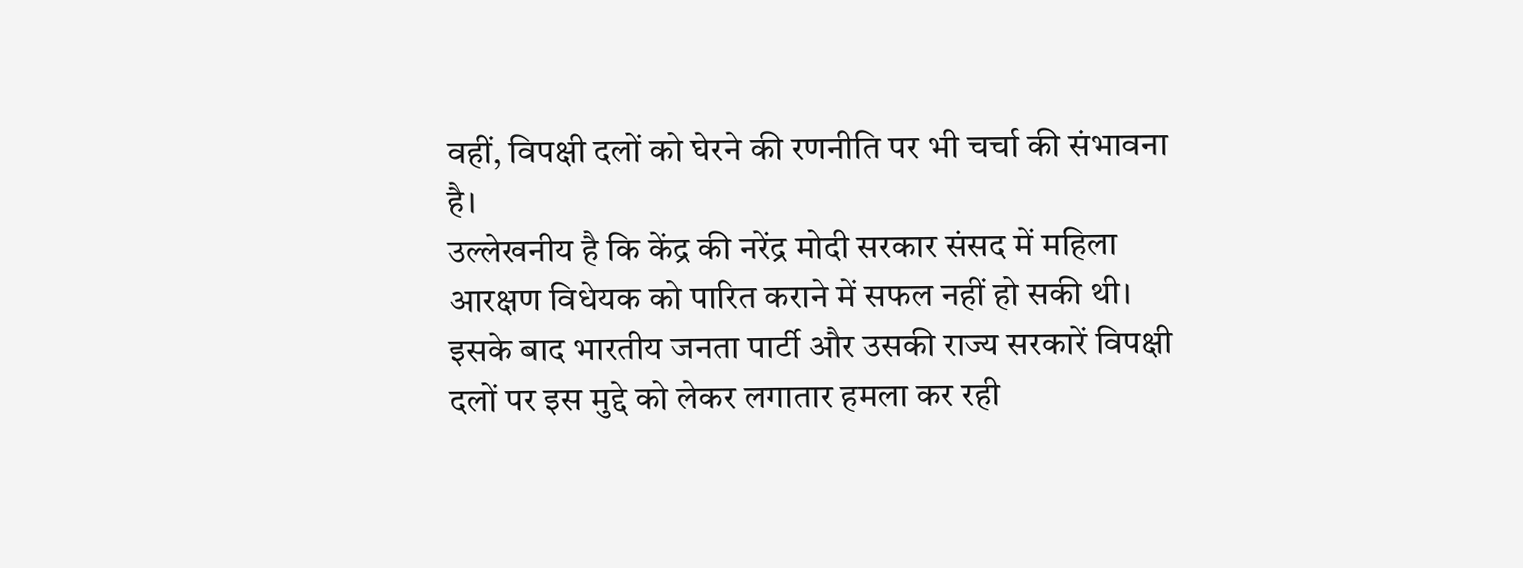वहीं, विपक्षी दलों को घेरने की रणनीति पर भी चर्चा की संभावना है।
उल्लेखनीय है कि केंद्र की नरेंद्र मोदी सरकार संसद में महिला आरक्षण विधेयक को पारित कराने में सफल नहीं हो सकी थी। इसके बाद भारतीय जनता पार्टी और उसकी राज्य सरकारें विपक्षी दलों पर इस मुद्दे को लेकर लगातार हमला कर रही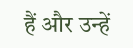हैं और उन्हें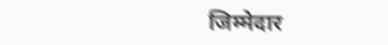जिम्मेदार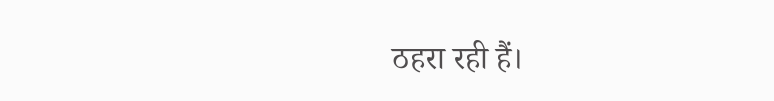ठहरा रही हैं।